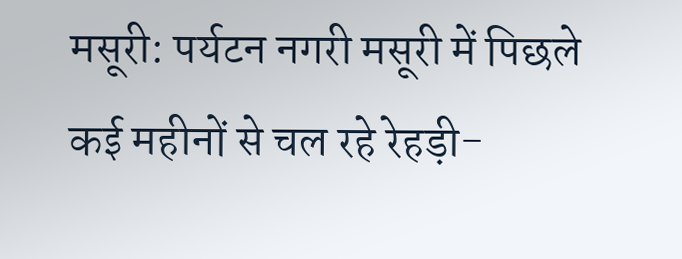मसूरी: पर्यटन नगरी मसूरी में पिछले कई महीनों से चल रहे रेहड़ी-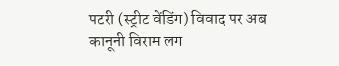पटरी (स्ट्रीट वेंडिंग) विवाद पर अब कानूनी विराम लग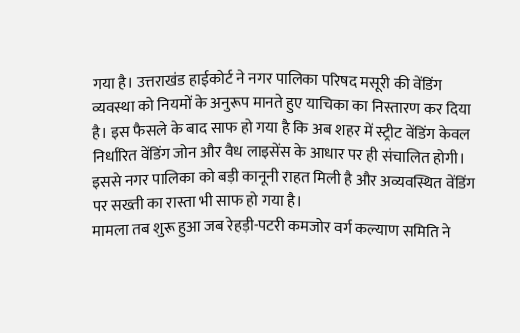गया है। उत्तराखंड हाईकोर्ट ने नगर पालिका परिषद मसूरी की वेंडिंग व्यवस्था को नियमों के अनुरूप मानते हुए याचिका का निस्तारण कर दिया है। इस फैसले के बाद साफ हो गया है कि अब शहर में स्ट्रीट वेंडिंग केवल निर्धारित वेंडिंग जोन और वैध लाइसेंस के आधार पर ही संचालित होगी। इससे नगर पालिका को बड़ी कानूनी राहत मिली है और अव्यवस्थित वेंडिंग पर सख्ती का रास्ता भी साफ हो गया है।
मामला तब शुरू हुआ जब रेहड़ी-पटरी कमजोर वर्ग कल्याण समिति ने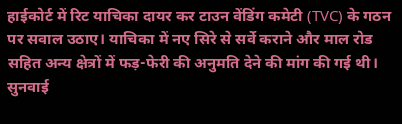हाईकोर्ट में रिट याचिका दायर कर टाउन वेंडिंग कमेटी (TVC) के गठन पर सवाल उठाए। याचिका में नए सिरे से सर्वे कराने और माल रोड सहित अन्य क्षेत्रों में फड़-फेरी की अनुमति देने की मांग की गई थी।
सुनवाई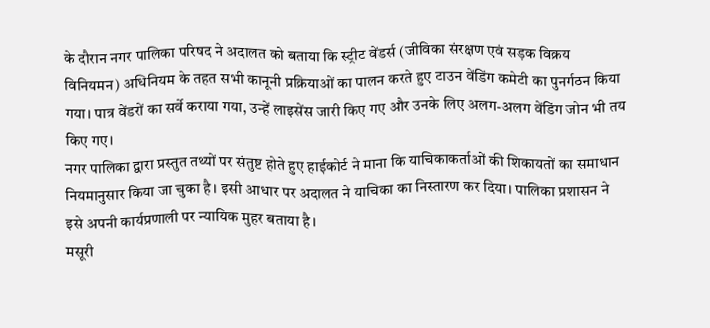के दौरान नगर पालिका परिषद ने अदालत को बताया कि स्ट्रीट वेंडर्स (जीविका संरक्षण एवं सड़क विक्रय विनियमन) अधिनियम के तहत सभी कानूनी प्रक्रियाओं का पालन करते हुए टाउन वेंडिंग कमेटी का पुनर्गठन किया गया। पात्र वेंडरों का सर्वे कराया गया, उन्हें लाइसेंस जारी किए गए और उनके लिए अलग-अलग वेंडिंग जोन भी तय किए गए।
नगर पालिका द्वारा प्रस्तुत तथ्यों पर संतुष्ट होते हुए हाईकोर्ट ने माना कि याचिकाकर्ताओं की शिकायतों का समाधान नियमानुसार किया जा चुका है। इसी आधार पर अदालत ने याचिका का निस्तारण कर दिया। पालिका प्रशासन ने इसे अपनी कार्यप्रणाली पर न्यायिक मुहर बताया है।
मसूरी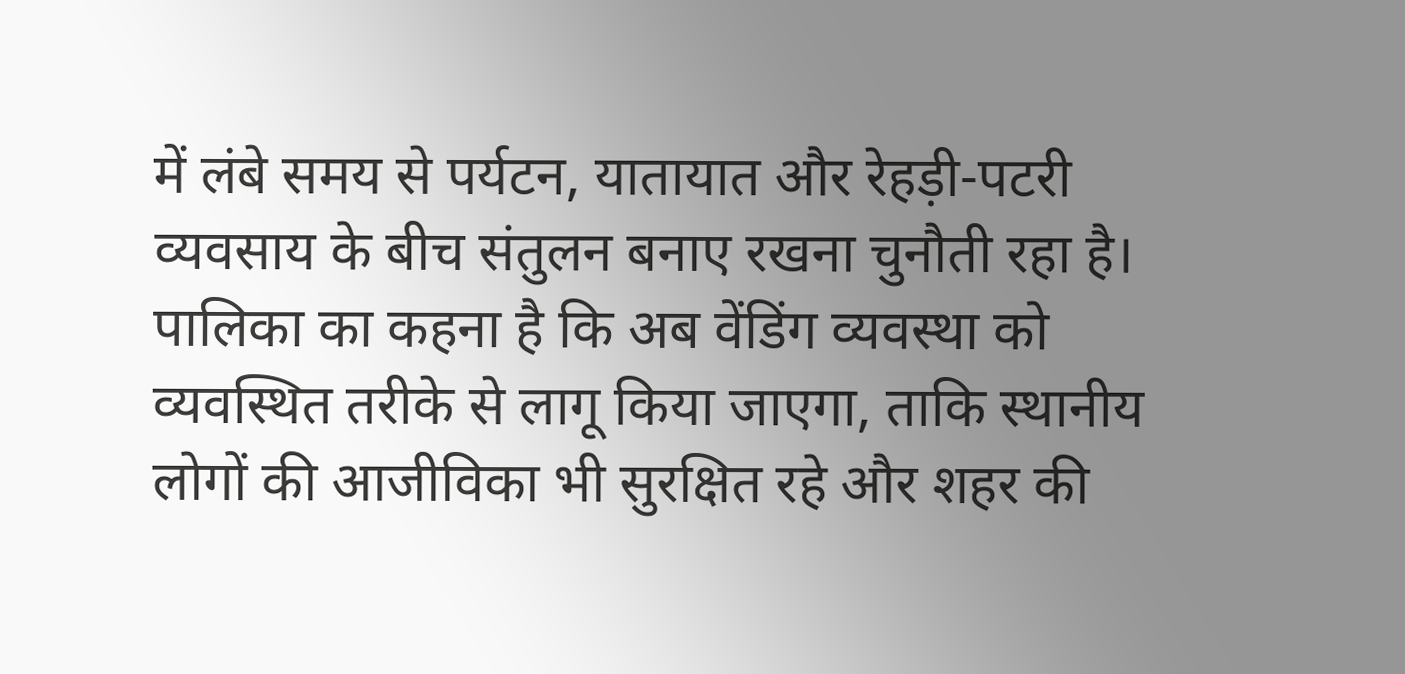में लंबे समय से पर्यटन, यातायात और रेहड़ी-पटरी व्यवसाय के बीच संतुलन बनाए रखना चुनौती रहा है। पालिका का कहना है कि अब वेंडिंग व्यवस्था को व्यवस्थित तरीके से लागू किया जाएगा, ताकि स्थानीय लोगों की आजीविका भी सुरक्षित रहे और शहर की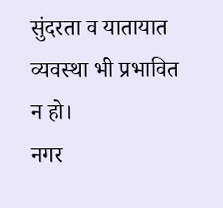सुंदरता व यातायात व्यवस्था भी प्रभावित न हो।
नगर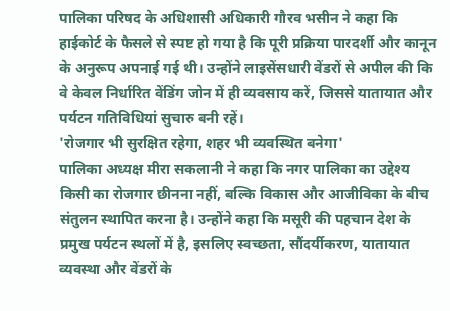पालिका परिषद के अधिशासी अधिकारी गौरव भसीन ने कहा कि हाईकोर्ट के फैसले से स्पष्ट हो गया है कि पूरी प्रक्रिया पारदर्शी और कानून के अनुरूप अपनाई गई थी। उन्होंने लाइसेंसधारी वेंडरों से अपील की कि वे केवल निर्धारित वेंडिंग जोन में ही व्यवसाय करें, जिससे यातायात और पर्यटन गतिविधियां सुचारु बनी रहें।
'रोजगार भी सुरक्षित रहेगा, शहर भी व्यवस्थित बनेगा'
पालिका अध्यक्ष मीरा सकलानी ने कहा कि नगर पालिका का उद्देश्य किसी का रोजगार छीनना नहीं, बल्कि विकास और आजीविका के बीच संतुलन स्थापित करना है। उन्होंने कहा कि मसूरी की पहचान देश के प्रमुख पर्यटन स्थलों में है, इसलिए स्वच्छता, सौंदर्यीकरण, यातायात व्यवस्था और वेंडरों के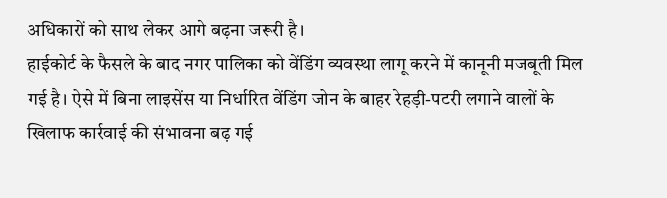अधिकारों को साथ लेकर आगे बढ़ना जरूरी है।
हाईकोर्ट के फैसले के बाद नगर पालिका को वेंडिंग व्यवस्था लागू करने में कानूनी मजबूती मिल गई है। ऐसे में बिना लाइसेंस या निर्धारित वेंडिंग जोन के बाहर रेहड़ी-पटरी लगाने वालों के खिलाफ कार्रवाई की संभावना बढ़ गई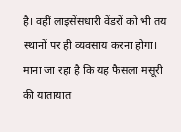है। वहीं लाइसेंसधारी वेंडरों को भी तय स्थानों पर ही व्यवसाय करना होगा। माना जा रहा है कि यह फैसला मसूरी की यातायात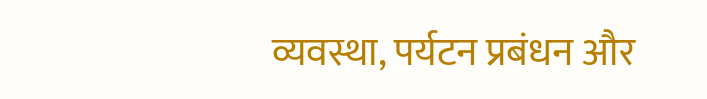व्यवस्था, पर्यटन प्रबंधन और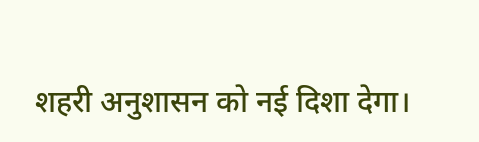शहरी अनुशासन को नई दिशा देगा।